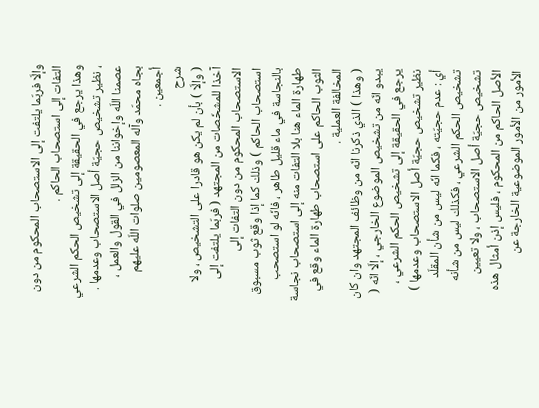وإلّا فربّما يلتفت إلى الاستصحاب المحكوم من دون التفات إلى استصحاب الحاكم .
وهذا يرجع في الحقيقة إلى تشخيص الحكم الشرعي ، نظير تشخيص حجيّة أصل الاستصحاب وعدمها .
عصمنا اللّه وإخواننا من الزلل في القول والعمل ، بجاه محمّد وآله المعصومين صلوات اللّه عليهم أجمعين .
شرح
( وإلّا ) بأن لم يكن هو قادرا على التشخيص ، ولا آخذا للمشخّصات من المجتهد ( فربّما يلتفت إلى الاستصحاب المحكوم من دون التفات إلى استصحاب الحاكم ) وذلك كما إذا وقع ثوب مسبوق بالنجاسة في ماء قليل طاهر ، فانّه لو استصحب طهارة الماء هنا بلا التفات منه إلى استصحاب نجاسة الثوب الحاكم على استصحاب طهارة الماء وقع في المخالفة العملية .
( وهذا ) الذي ذكرنا انّه من وظائف المجتهد وان كان يبدو انّه من تشخيص الموضوع الخارجي ، إلّا انّه ( يرجع في الحقيقة إلى تشخيص الحكم الشرعي ، نظير تشخيص حجيّة أصل الاستصحاب وعدمها ) أي : عدم حجيّته ، فكما انّه ليس من شأن المقلّد تشخيص الحكم الشرعي ، فكذلك ليس من شأنه تشخيص حجيّة أصل الاستصحاب ، ولا تعيين الأصل الحاكم من المحكوم ، فليس إذن أمثال هذه الأمور من الأمور الموضوعية الخارجة عن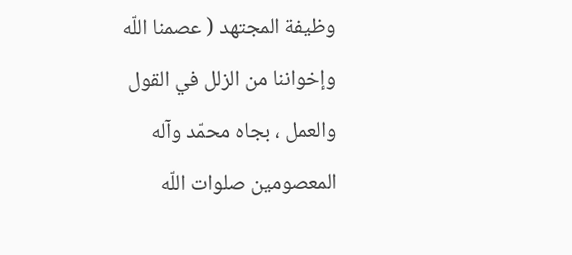وظيفة المجتهد ( عصمنا اللّه وإخواننا من الزلل في القول والعمل ، بجاه محمّد وآله المعصومين صلوات اللّه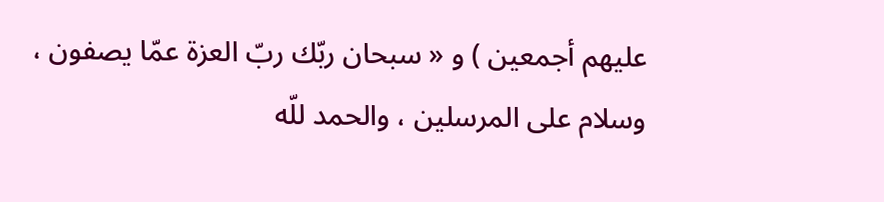عليهم أجمعين ) و « سبحان ربّك ربّ العزة عمّا يصفون ، وسلام على المرسلين ، والحمد للّه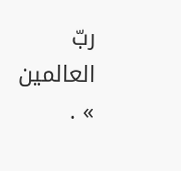ربّ العالمين » .